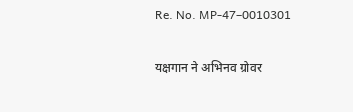Re. No. MP-47–0010301

यक्षगान ने अभिनव ग्रोवर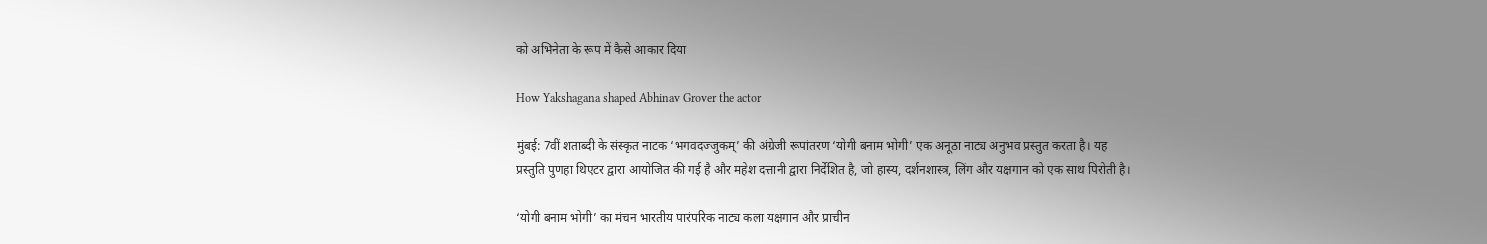को अभिनेता के रूप में कैसे आकार दिया

How Yakshagana shaped Abhinav Grover the actor

मुंबई: 7वीं शताब्दी के संस्कृत नाटक ‘भगवदज्जुकम्’ की अंग्रेजी रूपांतरण ‘योगी बनाम भोगी’ एक अनूठा नाट्य अनुभव प्रस्तुत करता है। यह प्रस्तुति पुणहा थिएटर द्वारा आयोजित की गई है और महेश दत्तानी द्वारा निर्देशित है, जो हास्य, दर्शनशास्त्र, लिंग और यक्षगान को एक साथ पिरोती है।

‘योगी बनाम भोगी’ का मंचन भारतीय पारंपरिक नाट्य कला यक्षगान और प्राचीन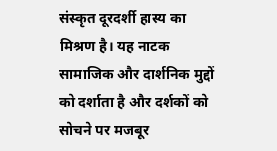संस्कृत दूरदर्शी हास्य का मिश्रण है। यह नाटक सामाजिक और दार्शनिक मुद्दों को दर्शाता है और दर्शकों को सोचने पर मजबूर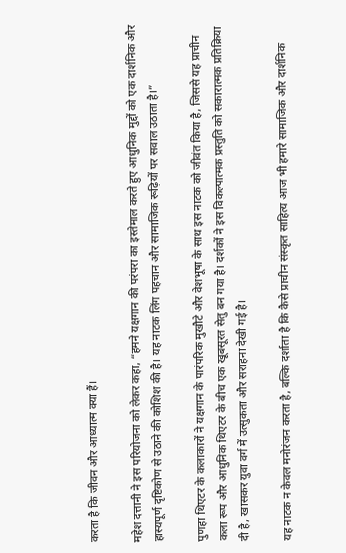करता है कि जीवन और आध्यात्म क्या हैं।

महेश दत्तानी ने इस परियोजना को लेकर कहा, “हमने यक्षगान की परंपरा का इस्तेमाल करते हुए आधुनिक मुद्दों को एक दार्शनिक और हास्यपूर्ण दृष्टिकोण से उठाने की कोशिश की है। यह नाटक लिंग पहचान और सामाजिक रूढ़ियों पर सवाल उठाता है।”

पुणहा थिएटर के कलाकारों ने यक्षगान के पारंपरिक मुखौटे और वेशभूषा के साथ इस नाटक को जीवंत किया है, जिससे यह प्राचीन कला रूप और आधुनिक थिएटर के बीच एक खूबसूरत सेतु बन गया है। दर्शकों ने इस विकल्पात्मक प्रस्तुति को सकारात्मक प्रतिक्रिया दी है, खासकर युवा वर्ग में उत्सुकता और सराहना देखी गई है।

यह नाटक न केवल मनोरंजन करता है, बल्कि दर्शाता है कि कैसे प्राचीन संस्कृत साहित्य आज भी हमारे सामाजिक और दार्शनिक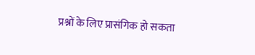प्रश्नों के लिए प्रासंगिक हो सकता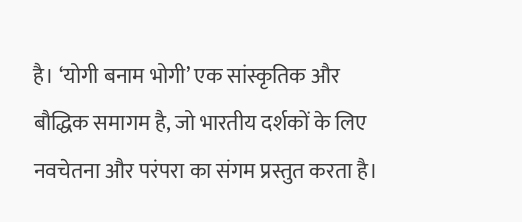है। ‘योगी बनाम भोगी’ एक सांस्कृतिक और बौद्धिक समागम है, जो भारतीय दर्शकों के लिए नवचेतना और परंपरा का संगम प्रस्तुत करता है।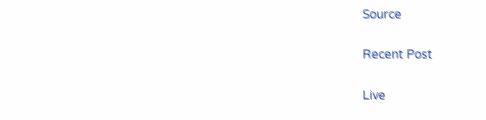Source

Recent Post

Live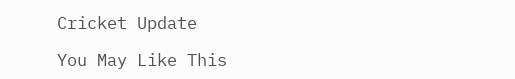Cricket Update

You May Like This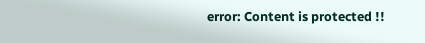error: Content is protected !!